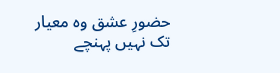حضورِ عشق وہ معیار تک نہیں پہنچے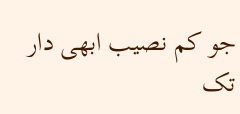جو کم نصیب ابھی دار تک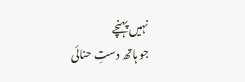نہیں پہنچے
جو ہاتھ دستِ حنائی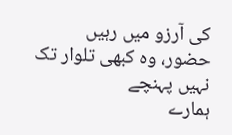کی آرزو میں رہیں
حضور، وہ کبھی تلوار تک نہیں پہنچے
ہمارے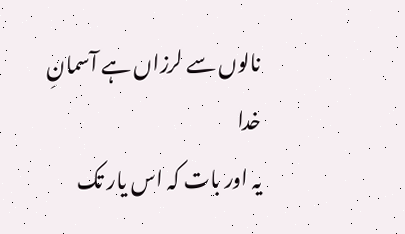نالوں سے لرزاں ہے آسمانِ خدا
یہ اور بات کہ اس یار تک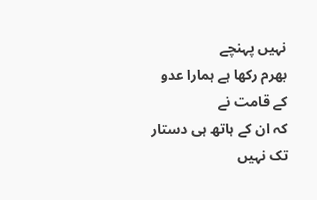نہیں پہنچے
بھرم رکھا ہے ہمارا عدو کے قامت نے
کہ ان کے ہاتھ ہی دستار تک نہیں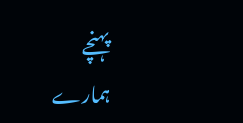پہنچے
ہمارے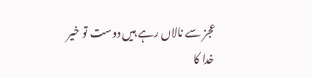عجز سے نالاں رہے ہیں دوست تو خیر
خدا کا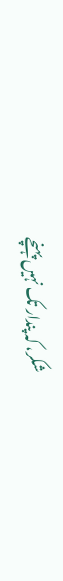شکر، کہ پندار تک نہیں پہنچے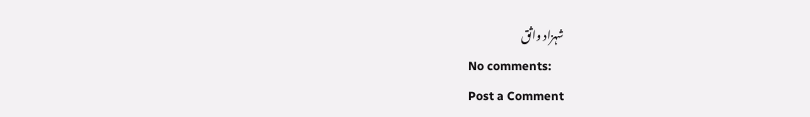شہزاد واثق
No comments:
Post a Comment